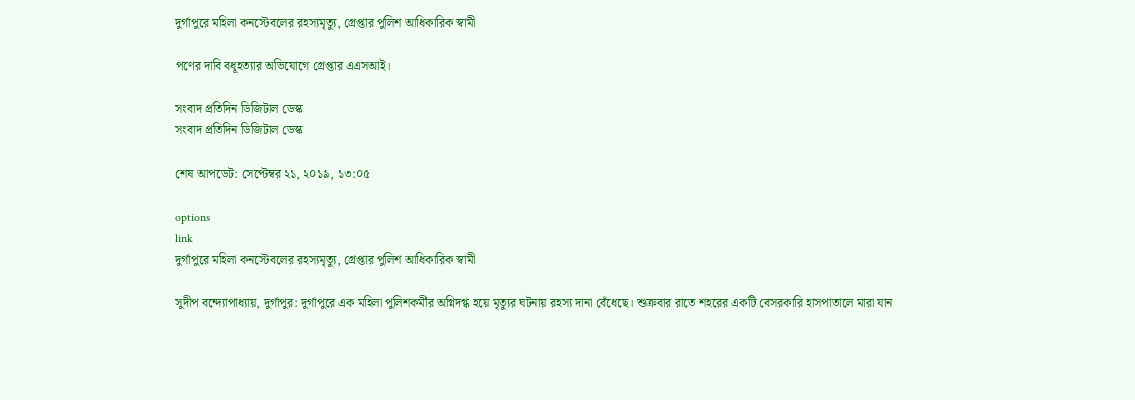দুর্গাপুরে মহিলা কনস্টেবলের রহস্যমৃত্যু, গ্রেপ্তার পুলিশ আধিকারিক স্বামী

পণের দাবি বধূহত্যার অভিযোগে গ্রেপ্তার এএসআই।

সংবাদ প্রতিদিন ডিজিটাল ডেস্ক
সংবাদ প্রতিদিন ডিজিটাল ডেস্ক

শেষ আপডেট: সেপ্টেম্বর ২১, ২০১৯, ১৩:০৫

options
link
দুর্গাপুরে মহিলা কনস্টেবলের রহস্যমৃত্যু, গ্রেপ্তার পুলিশ আধিকারিক স্বামী

সুদীপ বন্দ্যোপাধ্যায়, দুর্গাপুর: দুর্গাপুরে এক মহিলা পুলিশকর্মীর অগ্নিদগ্ধ হয়ে মৃত্যুর ঘটনায় রহস্য দানা বেঁধেছে। শুক্রবার রাতে শহরের একটি বেসরকারি হাসপাতালে মারা যান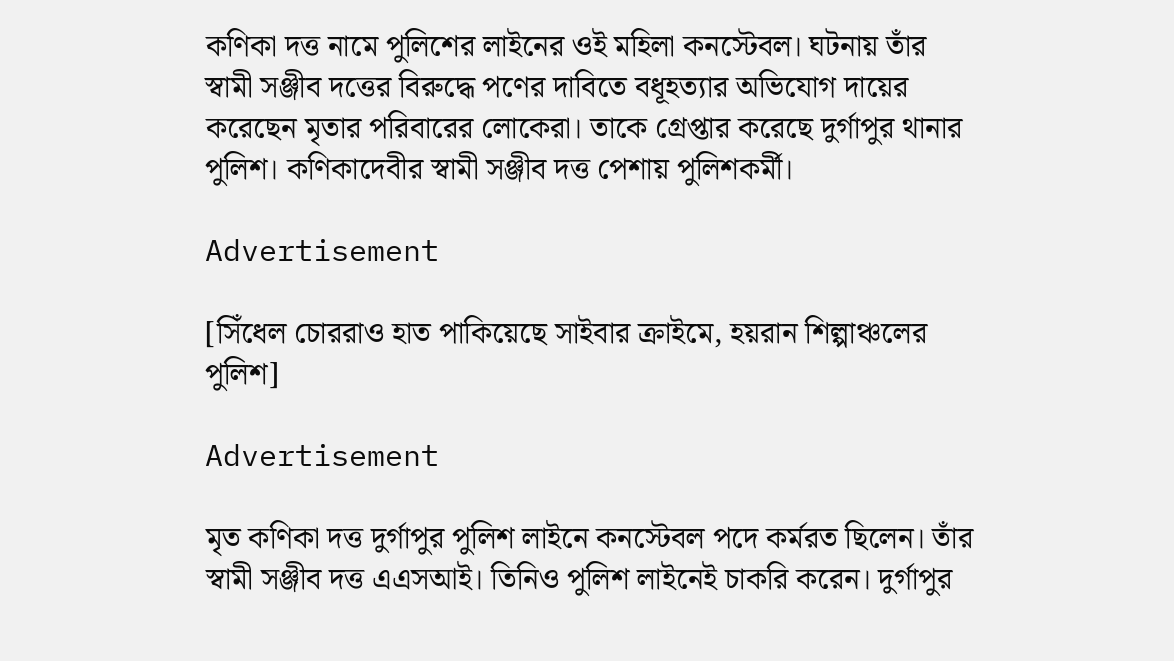কণিকা দত্ত নামে পুলিশের লাইনের ওই মহিলা কনস্টেবল। ঘটনায় তাঁর স্বামী সঞ্জীব দত্তের বিরুদ্ধে পণের দাবিতে বধূহত্যার অভিযোগ দায়ের করেছেন মৃতার পরিবারের লোকেরা। তাকে গ্রেপ্তার করেছে দুর্গাপুর থানার পুলিশ। কণিকাদেবীর স্বামী সঞ্জীব দত্ত পেশায় পুলিশকর্মী।

Advertisement

[সিঁধেল চোররাও হাত পাকিয়েছে সাইবার ক্রাইমে, হয়রান শিল্পাঞ্চলের পুলিশ]

Advertisement

মৃত কণিকা দত্ত দুর্গাপুর পুলিশ লাইনে কনস্টেবল পদে কর্মরত ছিলেন। তাঁর স্বামী সঞ্জীব দত্ত এএসআই। তিনিও পুলিশ লাইনেই চাকরি করেন। দুর্গাপুর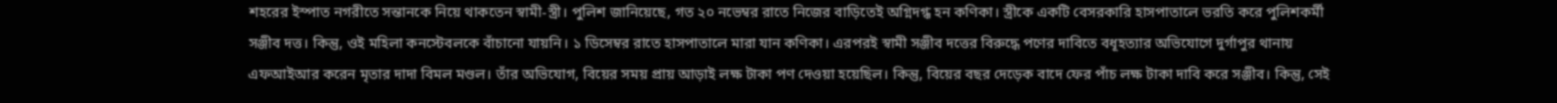শহরের ইস্পাত নগরীতে সন্তানকে নিয়ে থাকতেন স্বামী-স্ত্রী। পুলিশ জানিয়েছে, গত ২০ নভেম্বর রাতে নিজের বাড়িতেই অগ্নিদগ্ধ হন কণিকা। স্ত্রীকে একটি বেসরকারি হাসপাতালে ভরতি করে পুলিশকর্মী সঞ্জীব দত্ত। কিন্তু, ওই মহিলা কনস্টেবলকে বাঁচানো যায়নি। ১ ডিসেম্বর রাতে হাসপাতালে মারা যান কণিকা। এরপরই স্বামী সঞ্জীব দত্তের বিরুদ্ধে পণের দাবিতে বধূহত্যার অভিযোগে দুর্গাপুর থানায় এফআইআর করেন মৃতার দাদা বিমল মণ্ডল। তাঁর অভিযোগ, বিয়ের সময় প্রায় আড়াই লক্ষ টাকা পণ দেওয়া হয়েছিল। কিন্তু, বিয়ের বছর দেড়েক বাদে ফের পাঁচ লক্ষ টাকা দাবি করে সঞ্জীব। কিন্তু, সেই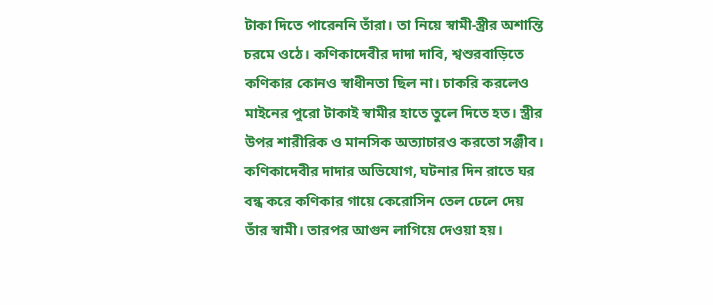টাকা দিতে পারেননি তাঁরা। তা নিয়ে স্বামী-স্ত্রীর অশান্তি চরমে ওঠে। কণিকাদেবীর দাদা দাবি, শ্বশুরবাড়িতে কণিকার কোনও স্বাধীনতা ছিল না। চাকরি করলেও মাইনের পুরো টাকাই স্বামীর হাতে তুলে দিতে হত। স্ত্রীর উপর শারীরিক ও মানসিক অত্যাচারও করতো সঞ্জীব। কণিকাদেবীর দাদার অভিযোগ, ঘটনার দিন রাতে ঘর বন্ধ করে কণিকার গায়ে কেরোসিন তেল ঢেলে দেয় তাঁর স্বামী। তারপর আগুন লাগিয়ে দেওয়া হয়।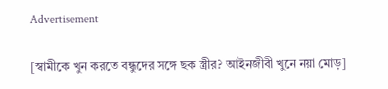Advertisement

[স্বামীকে খুন করতে বন্ধুদের সঙ্গে ছক স্ত্রীর? আইনজীবী খুনে নয়া মোড়]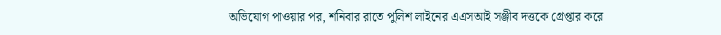অভিযোগ পাওয়ার পর, শনিবার রাতে পুলিশ লাইনের এএসআই সঞ্জীব দত্তকে গ্রেপ্তার করে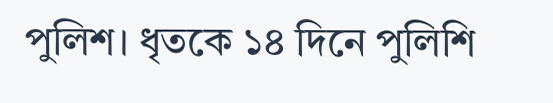পুলিশ। ধৃতকে ১৪ দিনে পুলিশি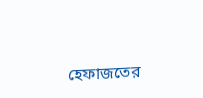হেফাজতের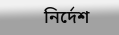নির্দেশ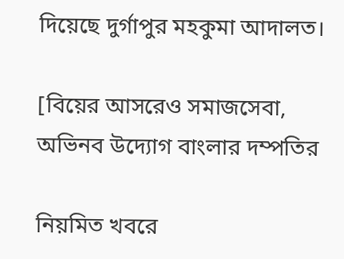দিয়েছে দুর্গাপুর মহকুমা আদালত।

[বিয়ের আসরেও সমাজসেবা, অভিনব উদ্যোগ বাংলার দম্পতির

নিয়মিত খবরে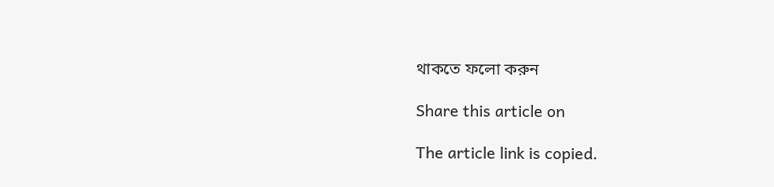থাকতে ফলো করুন

Share this article on

The article link is copied.